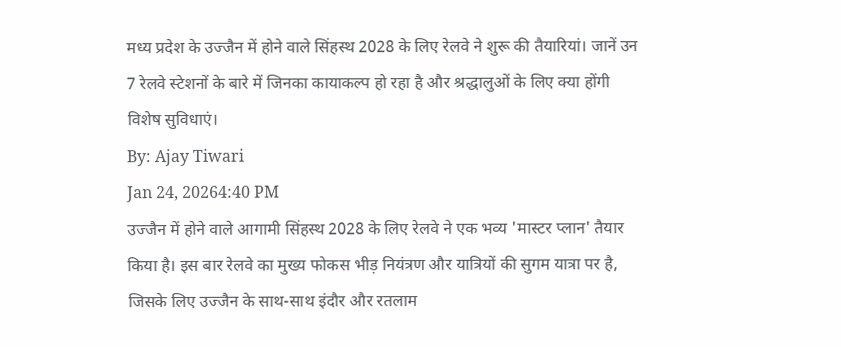मध्य प्रदेश के उज्जैन में होने वाले सिंहस्थ 2028 के लिए रेलवे ने शुरू की तैयारियां। जानें उन 7 रेलवे स्टेशनों के बारे में जिनका कायाकल्प हो रहा है और श्रद्धालुओं के लिए क्या होंगी विशेष सुविधाएं।
By: Ajay Tiwari
Jan 24, 20264:40 PM
उज्जैन में होने वाले आगामी सिंहस्थ 2028 के लिए रेलवे ने एक भव्य 'मास्टर प्लान' तैयार किया है। इस बार रेलवे का मुख्य फोकस भीड़ नियंत्रण और यात्रियों की सुगम यात्रा पर है, जिसके लिए उज्जैन के साथ-साथ इंदौर और रतलाम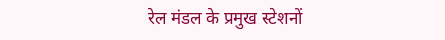रेल मंडल के प्रमुख स्टेशनों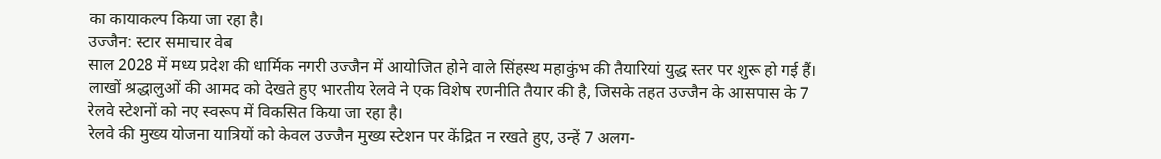का कायाकल्प किया जा रहा है।
उज्जैन: स्टार समाचार वेब
साल 2028 में मध्य प्रदेश की धार्मिक नगरी उज्जैन में आयोजित होने वाले सिंहस्थ महाकुंभ की तैयारियां युद्ध स्तर पर शुरू हो गई हैं। लाखों श्रद्धालुओं की आमद को देखते हुए भारतीय रेलवे ने एक विशेष रणनीति तैयार की है, जिसके तहत उज्जैन के आसपास के 7 रेलवे स्टेशनों को नए स्वरूप में विकसित किया जा रहा है।
रेलवे की मुख्य योजना यात्रियों को केवल उज्जैन मुख्य स्टेशन पर केंद्रित न रखते हुए, उन्हें 7 अलग-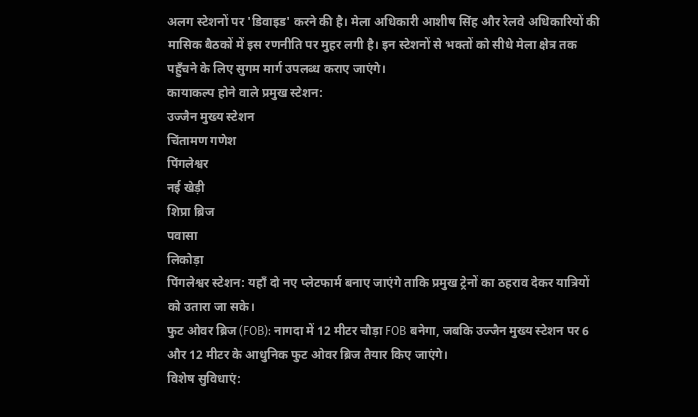अलग स्टेशनों पर 'डिवाइड' करने की है। मेला अधिकारी आशीष सिंह और रेलवे अधिकारियों की मासिक बैठकों में इस रणनीति पर मुहर लगी है। इन स्टेशनों से भक्तों को सीधे मेला क्षेत्र तक पहुँचने के लिए सुगम मार्ग उपलब्ध कराए जाएंगे।
कायाकल्प होने वाले प्रमुख स्टेशन:
उज्जैन मुख्य स्टेशन
चिंतामण गणेश
पिंगलेश्वर
नई खेड़ी
शिप्रा ब्रिज
पवासा
लिकोड़ा
पिंगलेश्वर स्टेशन: यहाँ दो नए प्लेटफार्म बनाए जाएंगे ताकि प्रमुख ट्रेनों का ठहराव देकर यात्रियों को उतारा जा सके।
फुट ओवर ब्रिज (FOB): नागदा में 12 मीटर चौड़ा FOB बनेगा, जबकि उज्जैन मुख्य स्टेशन पर 6 और 12 मीटर के आधुनिक फुट ओवर ब्रिज तैयार किए जाएंगे।
विशेष सुविधाएं: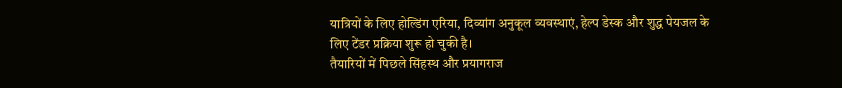यात्रियों के लिए होल्डिंग एरिया, दिव्यांग अनुकूल व्यवस्थाएं, हेल्प डेस्क और शुद्ध पेयजल के लिए टेंडर प्रक्रिया शुरू हो चुकी है।
तैयारियों में पिछले सिंहस्थ और प्रयागराज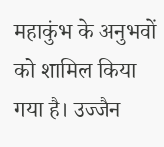महाकुंभ के अनुभवों को शामिल किया गया है। उज्जैन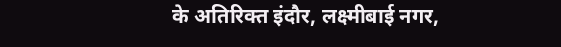के अतिरिक्त इंदौर, लक्ष्मीबाई नगर,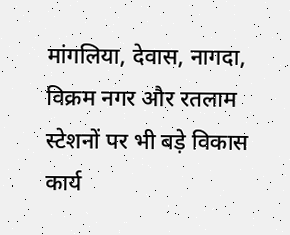मांगलिया, देवास, नागदा, विक्रम नगर और रतलाम स्टेशनों पर भी बड़े विकास कार्य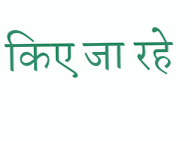किए जा रहे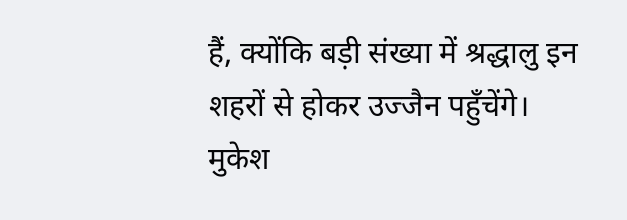हैं, क्योंकि बड़ी संख्या में श्रद्धालु इन शहरों से होकर उज्जैन पहुँचेंगे।
मुकेश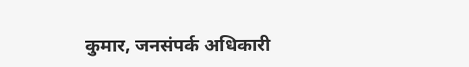कुमार, जनसंपर्क अधिकारी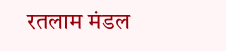रतलाम मंडल